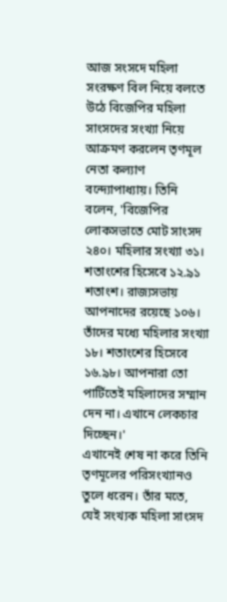আজ সংসদে মহিলা সংরক্ষণ বিল নিয়ে বলতে উঠে বিজেপির মহিলা সাংসদের সংখ্যা নিয়ে আক্রমণ করলেন তৃণমূল নেতা কল্যাণ বন্দ্যোপাধ্যায়। তিনি বলেন, 'বিজেপির লোকসভাতে মোট সাংসদ ২৪০। মহিলার সংখ্যা ৩১। শতাংশের হিসেবে ১২.৯১ শতাংশ। রাজ্যসভায় আপনাদের রয়েছে ১০৬। তাঁদের মধ্যে মহিলার সংখ্যা ১৮। শতাংশের হিসেবে ১৬.৯৮। আপনারা তো পার্টিতেই মহিলাদের সম্মান দেন না। এখানে লেকচার দিচ্ছেন।'
এখানেই শেষ না করে তিনি তৃণমূলের পরিসংখ্যানও তুলে ধরেন। তাঁর মতে, যেই সংখ্যক মহিলা সাংসদ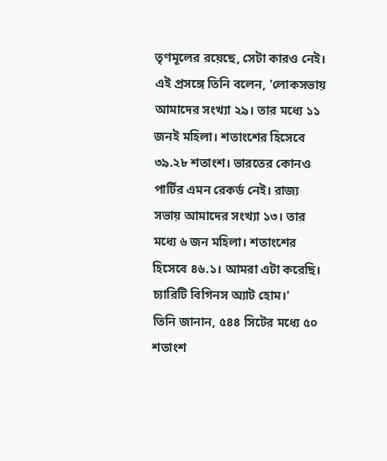তৃণমূলের রয়েছে, সেটা কারও নেই। এই প্রসঙ্গে তিনি বলেন, 'লোকসভায় আমাদের সংখ্যা ২৯। তার মধ্যে ১১ জনই মহিলা। শতাংশের হিসেবে ৩৯.২৮ শতাংশ। ভারতের কোনও পার্টির এমন রেকর্ড নেই। রাজ্য সভায় আমাদের সংখ্যা ১৩। তার মধ্যে ৬ জন মহিলা। শতাংশের হিসেবে ৪৬.১। আমরা এটা করেছি। চ্যারিটি বিগিনস অ্যাট হোম।'
তিনি জানান, ৫৪৪ সিটের মধ্যে ৫০ শতাংশ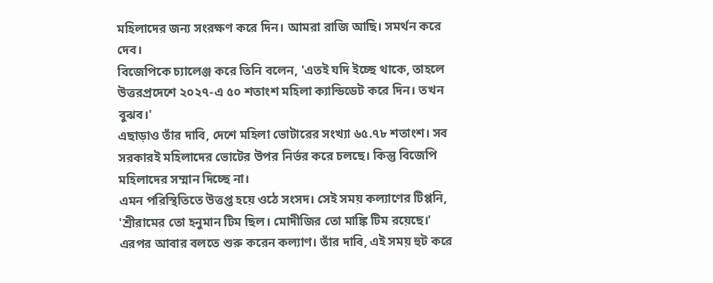মহিলাদের জন্য সংরক্ষণ করে দিন। আমরা রাজি আছি। সমর্থন করে দেব।
বিজেপিকে চ্যালেঞ্জ করে তিনি বলেন, 'এতই যদি ইচ্ছে থাকে, তাহলে উত্তরপ্রদেশে ২০২৭-এ ৫০ শতাংশ মহিলা ক্যান্ডিডেট করে দিন। তখন বুঝব।'
এছাড়াও তাঁর দাবি, দেশে মহিলা ভোটারের সংখ্যা ৬৫.৭৮ শতাংশ। সব সরকারই মহিলাদের ভোটের উপর নির্ভর করে চলছে। কিন্তু বিজেপি মহিলাদের সম্মান দিচ্ছে না।
এমন পরিস্থিতিতে উত্তপ্ত হয়ে ওঠে সংসদ। সেই সময় কল্যাণের টিপ্পনি, 'শ্রীরামের তো হনুমান টিম ছিল। মোদীজির তো মাঙ্কি টিম রয়েছে।'
এরপর আবার বলতে শুরু করেন কল্যাণ। তাঁর দাবি, এই সময় হুট করে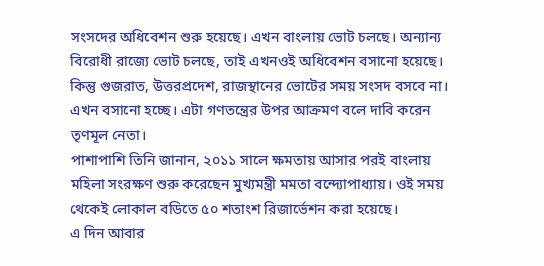সংসদের অধিবেশন শুরু হয়েছে। এখন বাংলায় ভোট চলছে। অন্যান্য বিরোধী রাজ্যে ভোট চলছে, তাই এখনওই অধিবেশন বসানো হয়েছে। কিন্তু গুজরাত, উত্তরপ্রদেশ, রাজস্থানের ভোটের সময় সংসদ বসবে না। এখন বসানো হচ্ছে। এটা গণতন্ত্রের উপর আক্রমণ বলে দাবি করেন তৃণমূল নেতা।
পাশাপাশি তিনি জানান, ২০১১ সালে ক্ষমতায় আসার পরই বাংলায় মহিলা সংরক্ষণ শুরু করেছেন মুখ্যমন্ত্রী মমতা বন্দ্যোপাধ্যায়। ওই সময় থেকেই লোকাল বডিতে ৫০ শতাংশ রিজার্ভেশন করা হয়েছে।
এ দিন আবার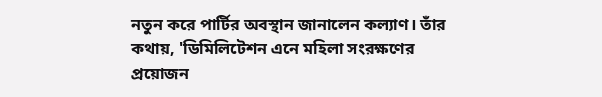নতুন করে পার্টির অবস্থান জানালেন কল্যাণ। তাঁর কথায়, 'ডিমিলিটেশন এনে মহিলা সংরক্ষণের প্রয়োজন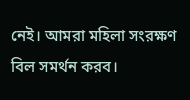নেই। আমরা মহিলা সংরক্ষণ বিল সমর্থন করব।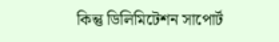কিন্তু ডিলিমিটেশন সাপোর্ট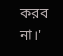করব না।'